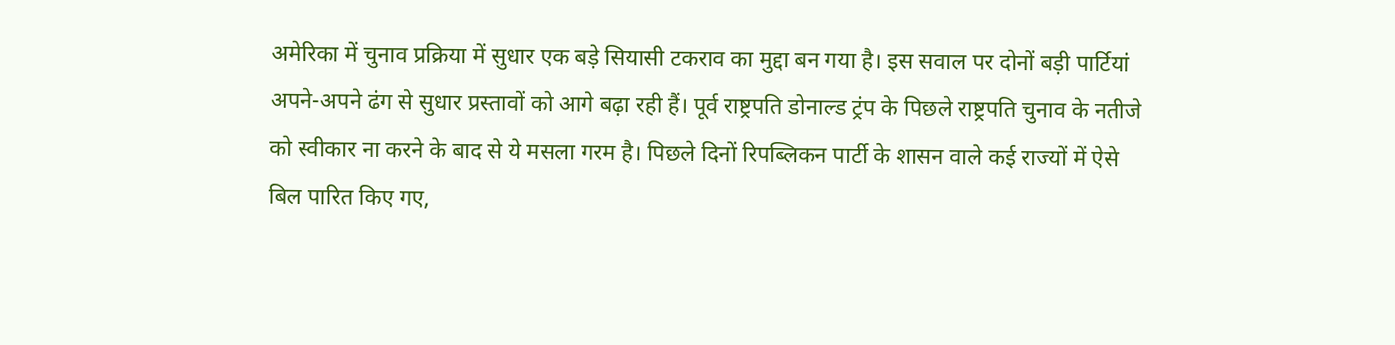अमेरिका में चुनाव प्रक्रिया में सुधार एक बड़े सियासी टकराव का मुद्दा बन गया है। इस सवाल पर दोनों बड़ी पार्टियां अपने-अपने ढंग से सुधार प्रस्तावों को आगे बढ़ा रही हैं। पूर्व राष्ट्रपति डोनाल्ड ट्रंप के पिछले राष्ट्रपति चुनाव के नतीजे को स्वीकार ना करने के बाद से ये मसला गरम है। पिछले दिनों रिपब्लिकन पार्टी के शासन वाले कई राज्यों में ऐसे बिल पारित किए गए,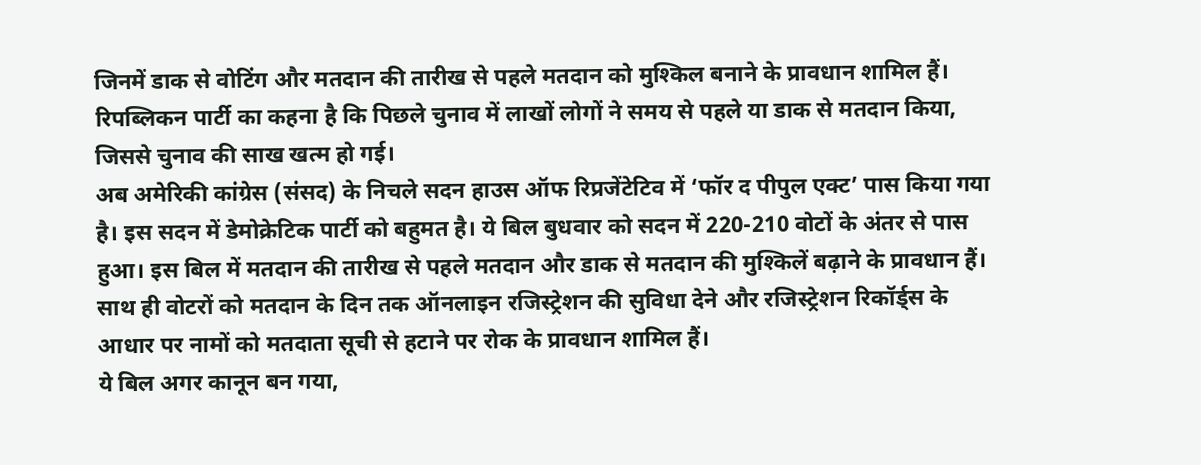जिनमें डाक से वोटिंग और मतदान की तारीख से पहले मतदान को मुश्किल बनाने के प्रावधान शामिल हैं। रिपब्लिकन पार्टी का कहना है कि पिछले चुनाव में लाखों लोगों ने समय से पहले या डाक से मतदान किया, जिससे चुनाव की साख खत्म हो गई।
अब अमेरिकी कांग्रेस (संसद) के निचले सदन हाउस ऑफ रिप्रजेंटेटिव में ‘फॉर द पीपुल एक्ट’ पास किया गया है। इस सदन में डेमोक्रेटिक पार्टी को बहुमत है। ये बिल बुधवार को सदन में 220-210 वोटों के अंतर से पास हुआ। इस बिल में मतदान की तारीख से पहले मतदान और डाक से मतदान की मुश्किलें बढ़ाने के प्रावधान हैं। साथ ही वोटरों को मतदान के दिन तक ऑनलाइन रजिस्ट्रेशन की सुविधा देने और रजिस्ट्रेशन रिकॉर्ड्स के आधार पर नामों को मतदाता सूची से हटाने पर रोक के प्रावधान शामिल हैं।
ये बिल अगर कानून बन गया,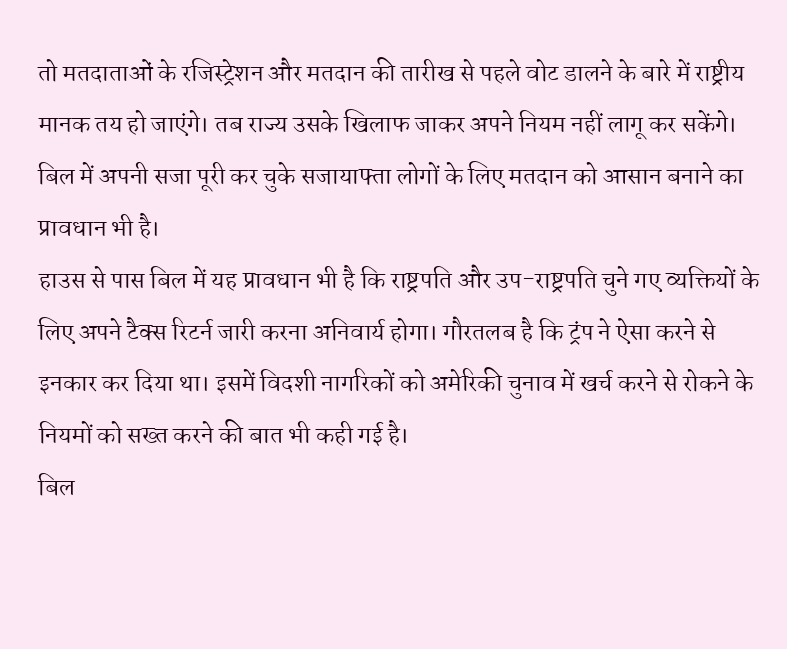तो मतदाताओं के रजिस्ट्रेशन और मतदान की तारीख से पहले वोट डालने के बारे में राष्ट्रीय मानक तय हो जाएंगे। तब राज्य उसके खिलाफ जाकर अपने नियम नहीं लागू कर सकेंगे। बिल में अपनी सजा पूरी कर चुके सजायाफ्ता लोगों के लिए मतदान को आसान बनाने का प्रावधान भी है।
हाउस से पास बिल में यह प्रावधान भी है कि राष्ट्रपति और उप-राष्ट्रपति चुने गए व्यक्तियों के लिए अपने टैक्स रिटर्न जारी करना अनिवार्य होगा। गौरतलब है कि ट्रंप ने ऐसा करने से इनकार कर दिया था। इसमें विदशी नागरिकों को अमेरिकी चुनाव में खर्च करने से रोकने के नियमों को सख्त करने की बात भी कही गई है।
बिल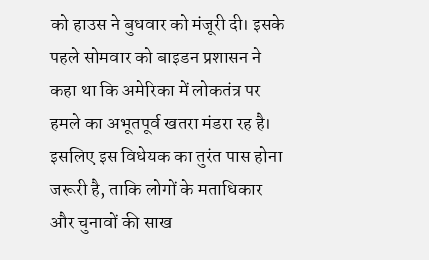को हाउस ने बुधवार को मंजूरी दी। इसके पहले सोमवार को बाइडन प्रशासन ने कहा था कि अमेरिका में लोकतंत्र पर हमले का अभूतपूर्व खतरा मंडरा रह है। इसलिए इस विधेयक का तुरंत पास होना जरूरी है, ताकि लोगों के मताधिकार और चुनावों की साख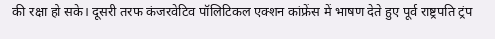की रक्षा हो सके। दूसरी तरफ कंजरवेटिव पॉलिटिकल एक्शन कांफ्रेंस में भाषण देते हुए पूर्व राष्ट्रपति ट्रंप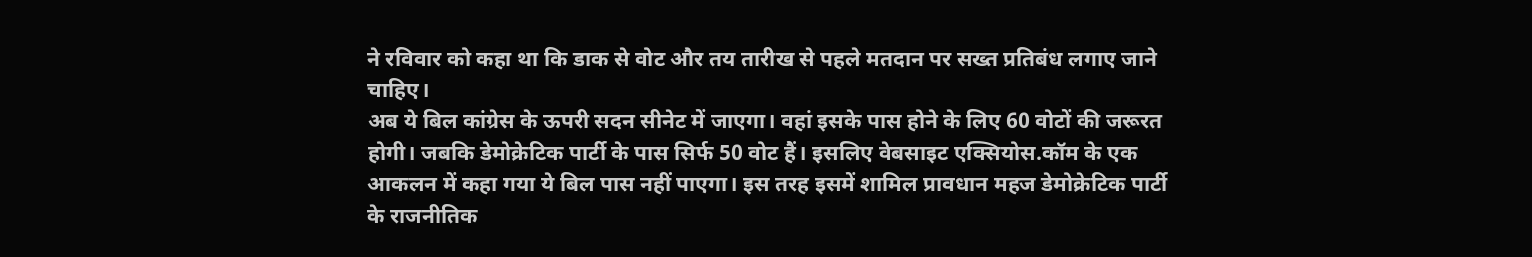ने रविवार को कहा था कि डाक से वोट और तय तारीख से पहले मतदान पर सख्त प्रतिबंध लगाए जाने चाहिए।
अब ये बिल कांग्रेस के ऊपरी सदन सीनेट में जाएगा। वहां इसके पास होने के लिए 60 वोटों की जरूरत होगी। जबकि डेमोक्रेटिक पार्टी के पास सिर्फ 50 वोट हैं। इसलिए वेबसाइट एक्सियोस.कॉम के एक आकलन में कहा गया ये बिल पास नहीं पाएगा। इस तरह इसमें शामिल प्रावधान महज डेमोक्रेटिक पार्टी के राजनीतिक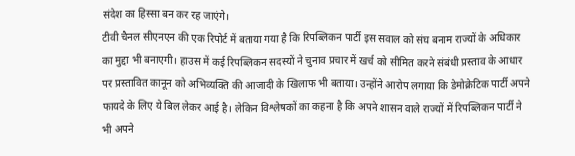संदेश का हिस्सा बन कर रह जाएंगे।
टीवी चैनल सीएनएन की एक रिपोर्ट में बताया गया है कि रिपब्लिकन पार्टी इस सवाल को संघ बनाम राज्यों के अधिकार का मुद्दा भी बनाएगी। हाउस में कई रिपब्लिकन सदस्यों ने चुनाव प्रचार में खर्च को सीमित करने संबंधी प्रस्ताव के आधार पर प्रस्तावित कानून को अभिव्यक्ति की आजादी के खिलाफ भी बताया। उन्होंने आरोप लगाया कि डेमोक्रेटिक पार्टी अपने फायदे के लिए ये बिल लेकर आई है। लेकिन विश्लेषकों का कहना है कि अपने शासन वाले राज्यों में रिपब्लिकन पार्टी ने भी अपने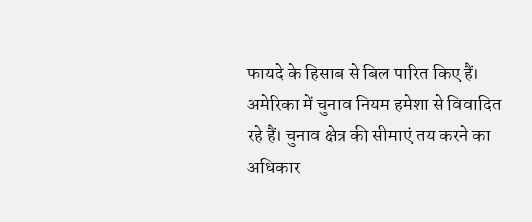फायदे के हिसाब से बिल पारित किए हैं।
अमेरिका में चुनाव नियम हमेशा से विवादित रहे हैं। चुनाव क्षेत्र की सीमाएं तय करने का अधिकार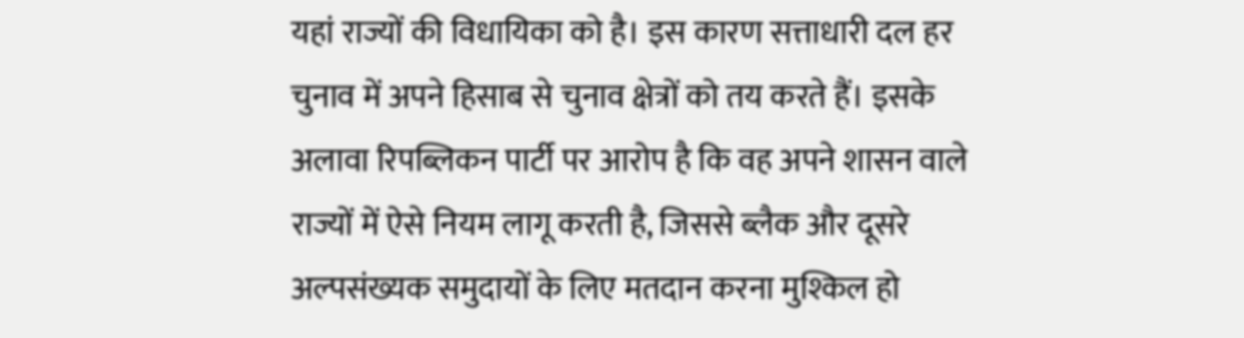यहां राज्यों की विधायिका को है। इस कारण सत्ताधारी दल हर चुनाव में अपने हिसाब से चुनाव क्षेत्रों को तय करते हैं। इसके अलावा रिपब्लिकन पार्टी पर आरोप है कि वह अपने शासन वाले राज्यों में ऐसे नियम लागू करती है, जिससे ब्लैक और दूसरे अल्पसंख्यक समुदायों के लिए मतदान करना मुश्किल हो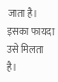जाता है। इसका फायदा उसे मिलता है।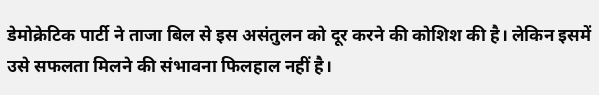डेमोक्रेटिक पार्टी ने ताजा बिल से इस असंतुलन को दूर करने की कोशिश की है। लेकिन इसमें उसे सफलता मिलने की संभावना फिलहाल नहीं है।